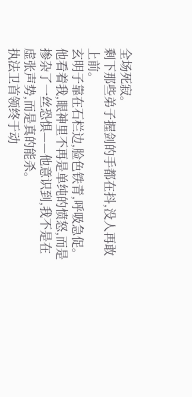全场死寂。
剩下那些弟子握剑的手都在抖,没人再敢上前。
玄明子靠在石栏边,脸色铁青,呼吸急促。他看着我,眼神里不再是单纯的愤怒,而是掺杂了一丝恐惧——他意识到,我不是在虚张声势,而是真的能杀。
执法卫首领终于动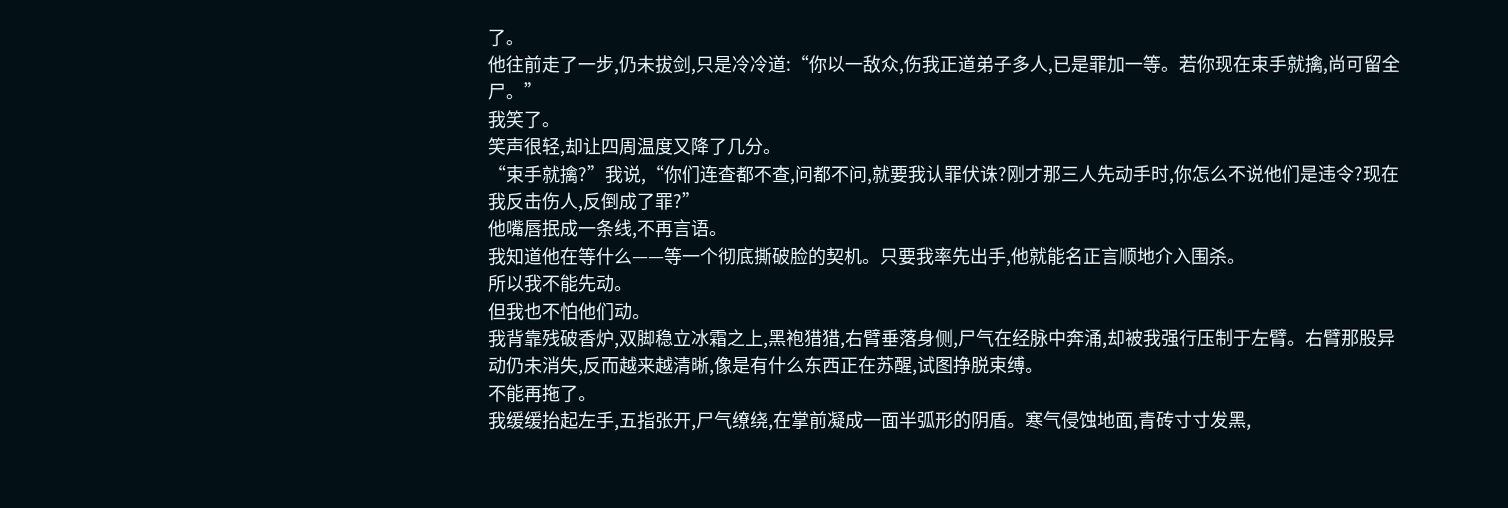了。
他往前走了一步,仍未拔剑,只是冷冷道:“你以一敌众,伤我正道弟子多人,已是罪加一等。若你现在束手就擒,尚可留全尸。”
我笑了。
笑声很轻,却让四周温度又降了几分。
“束手就擒?”我说,“你们连查都不查,问都不问,就要我认罪伏诛?刚才那三人先动手时,你怎么不说他们是违令?现在我反击伤人,反倒成了罪?”
他嘴唇抿成一条线,不再言语。
我知道他在等什么——等一个彻底撕破脸的契机。只要我率先出手,他就能名正言顺地介入围杀。
所以我不能先动。
但我也不怕他们动。
我背靠残破香炉,双脚稳立冰霜之上,黑袍猎猎,右臂垂落身侧,尸气在经脉中奔涌,却被我强行压制于左臂。右臂那股异动仍未消失,反而越来越清晰,像是有什么东西正在苏醒,试图挣脱束缚。
不能再拖了。
我缓缓抬起左手,五指张开,尸气缭绕,在掌前凝成一面半弧形的阴盾。寒气侵蚀地面,青砖寸寸发黑,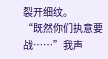裂开细纹。
“既然你们执意要战……”我声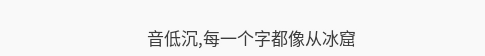音低沉,每一个字都像从冰窟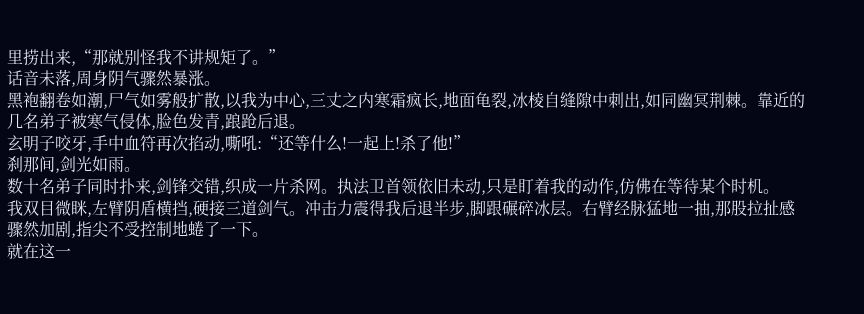里捞出来,“那就别怪我不讲规矩了。”
话音未落,周身阴气骤然暴涨。
黑袍翻卷如潮,尸气如雾般扩散,以我为中心,三丈之内寒霜疯长,地面龟裂,冰棱自缝隙中刺出,如同幽冥荆棘。靠近的几名弟子被寒气侵体,脸色发青,踉跄后退。
玄明子咬牙,手中血符再次掐动,嘶吼:“还等什么!一起上!杀了他!”
刹那间,剑光如雨。
数十名弟子同时扑来,剑锋交错,织成一片杀网。执法卫首领依旧未动,只是盯着我的动作,仿佛在等待某个时机。
我双目微眯,左臂阴盾横挡,硬接三道剑气。冲击力震得我后退半步,脚跟碾碎冰层。右臂经脉猛地一抽,那股拉扯感骤然加剧,指尖不受控制地蜷了一下。
就在这一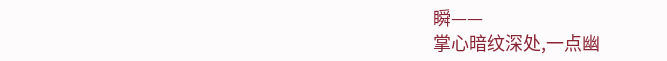瞬——
掌心暗纹深处,一点幽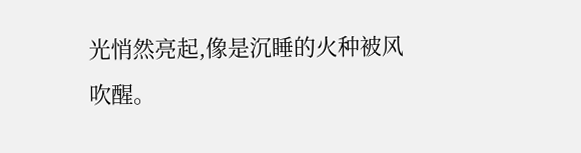光悄然亮起,像是沉睡的火种被风吹醒。